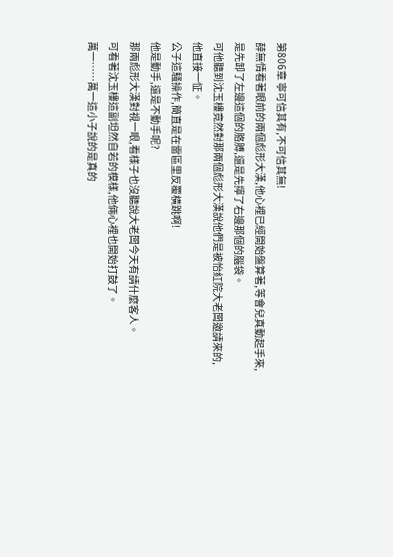第806章 寧可信其有,不可信其無!
薛無情看著眼前的兩個彪形大漢,他心裡已經開始盤算著,等會兒真動起手來,是先卸了左邊這個的胳膊,還是先擰了右邊那個的腦袋。
可他聽到沈玉樓竟然對那兩個彪形大漢說他們是被怡紅院大老闆邀請來的,他直接一怔。
公子這騷操作,簡直是在雷區里反覆橫跳啊!
他是動手,還是不動手呢?
那兩彪形大漢對視一眼,看樣子也沒聽說大老闆今天有請什麼客人。
可看著沈玉樓這副坦然自若的模樣,他倆心裡也開始打鼓了。
萬一……萬一這小子說的是真的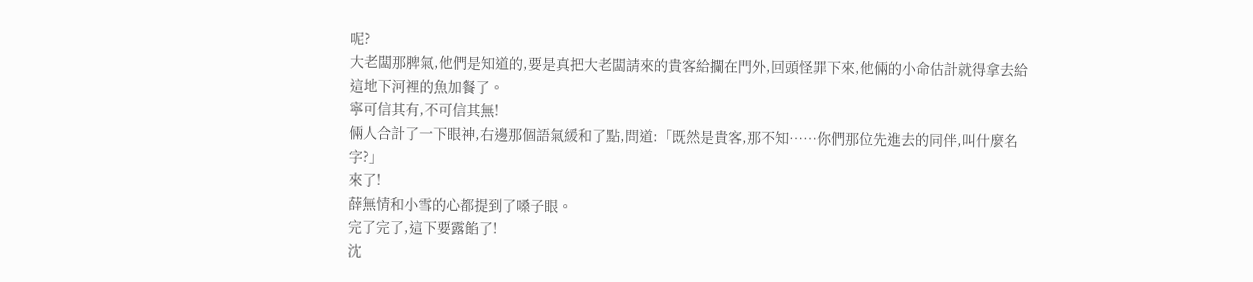呢?
大老闆那脾氣,他們是知道的,要是真把大老闆請來的貴客給攔在門外,回頭怪罪下來,他倆的小命估計就得拿去給這地下河裡的魚加餐了。
寧可信其有,不可信其無!
倆人合計了一下眼神,右邊那個語氣緩和了點,問道:「既然是貴客,那不知……你們那位先進去的同伴,叫什麼名字?」
來了!
薛無情和小雪的心都提到了嗓子眼。
完了完了,這下要露餡了!
沈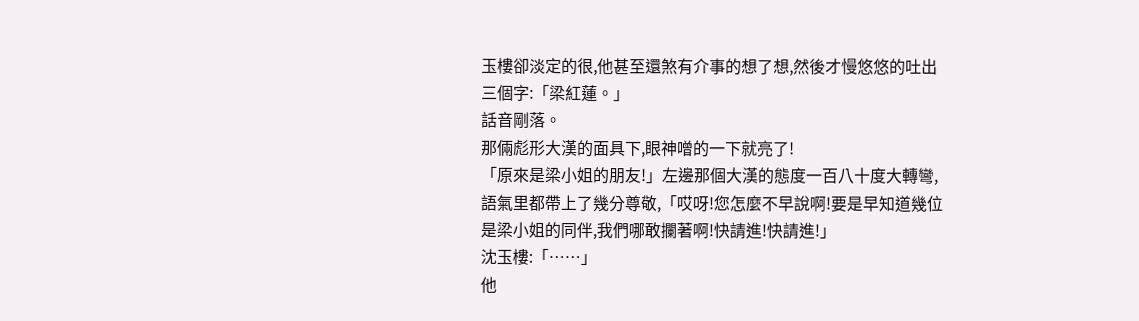玉樓卻淡定的很,他甚至還煞有介事的想了想,然後才慢悠悠的吐出三個字:「梁紅蓮。」
話音剛落。
那倆彪形大漢的面具下,眼神噌的一下就亮了!
「原來是梁小姐的朋友!」左邊那個大漢的態度一百八十度大轉彎,語氣里都帶上了幾分尊敬,「哎呀!您怎麼不早說啊!要是早知道幾位是梁小姐的同伴,我們哪敢攔著啊!快請進!快請進!」
沈玉樓:「……」
他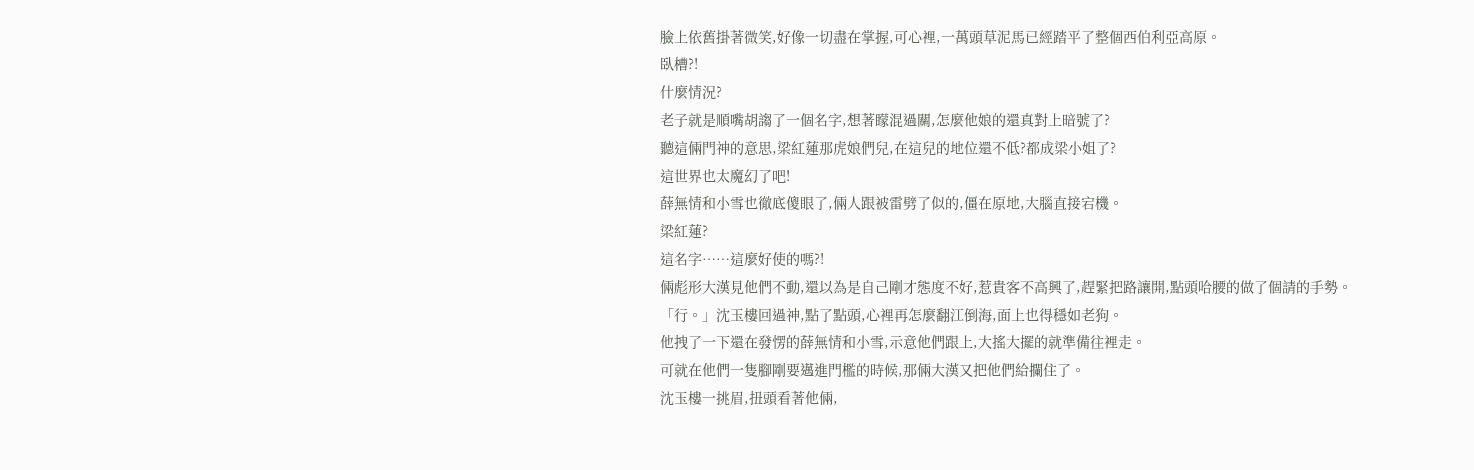臉上依舊掛著微笑,好像一切盡在掌握,可心裡,一萬頭草泥馬已經踏平了整個西伯利亞高原。
臥槽?!
什麼情況?
老子就是順嘴胡謅了一個名字,想著矇混過關,怎麼他娘的還真對上暗號了?
聽這倆門神的意思,梁紅蓮那虎娘們兒,在這兒的地位還不低?都成梁小姐了?
這世界也太魔幻了吧!
薛無情和小雪也徹底傻眼了,倆人跟被雷劈了似的,僵在原地,大腦直接宕機。
梁紅蓮?
這名字……這麼好使的嗎?!
倆彪形大漢見他們不動,還以為是自己剛才態度不好,惹貴客不高興了,趕緊把路讓開,點頭哈腰的做了個請的手勢。
「行。」沈玉樓回過神,點了點頭,心裡再怎麼翻江倒海,面上也得穩如老狗。
他拽了一下還在發愣的薛無情和小雪,示意他們跟上,大搖大擺的就準備往裡走。
可就在他們一隻腳剛要邁進門檻的時候,那倆大漢又把他們給攔住了。
沈玉樓一挑眉,扭頭看著他倆,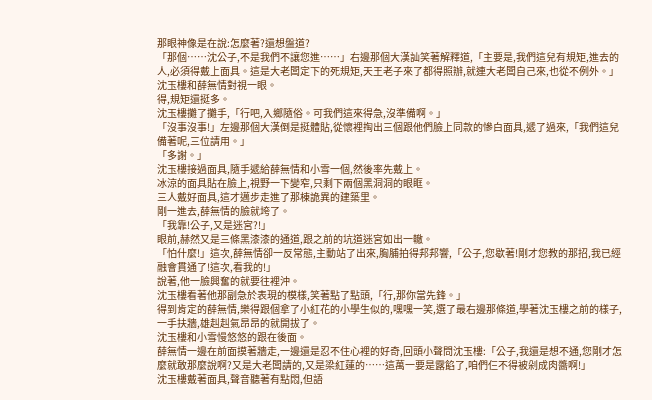那眼神像是在說:怎麼著?還想盤道?
「那個……沈公子,不是我們不讓您進……」右邊那個大漢訕笑著解釋道,「主要是,我們這兒有規矩,進去的人,必須得戴上面具。這是大老闆定下的死規矩,天王老子來了都得照辦,就連大老闆自己來,也從不例外。」
沈玉樓和薛無情對視一眼。
得,規矩還挺多。
沈玉樓攤了攤手,「行吧,入鄉隨俗。可我們這來得急,沒準備啊。」
「沒事沒事!」左邊那個大漢倒是挺體貼,從懷裡掏出三個跟他們臉上同款的慘白面具,遞了過來,「我們這兒備著呢,三位請用。」
「多謝。」
沈玉樓接過面具,隨手遞給薛無情和小雪一個,然後率先戴上。
冰涼的面具貼在臉上,視野一下變窄,只剩下兩個黑洞洞的眼眶。
三人戴好面具,這才邁步走進了那棟詭異的建築里。
剛一進去,薛無情的臉就垮了。
「我靠!公子,又是迷宮?!」
眼前,赫然又是三條黑漆漆的通道,跟之前的坑道迷宮如出一轍。
「怕什麼!」這次,薛無情卻一反常態,主動站了出來,胸脯拍得邦邦響,「公子,您歇著!剛才您教的那招,我已經融會貫通了!這次,看我的!」
說著,他一臉興奮的就要往裡沖。
沈玉樓看著他那副急於表現的模樣,笑著點了點頭,「行,那你當先鋒。」
得到肯定的薛無情,樂得跟個拿了小紅花的小學生似的,嘿嘿一笑,選了最右邊那條道,學著沈玉樓之前的樣子,一手扶牆,雄赳赳氣昂昂的就開拔了。
沈玉樓和小雪慢悠悠的跟在後面。
薛無情一邊在前面摸著牆走,一邊還是忍不住心裡的好奇,回頭小聲問沈玉樓:「公子,我還是想不通,您剛才怎麼就敢那麼說啊?又是大老闆請的,又是梁紅蓮的……這萬一要是露餡了,咱們仨不得被剁成肉醬啊!」
沈玉樓戴著面具,聲音聽著有點悶,但語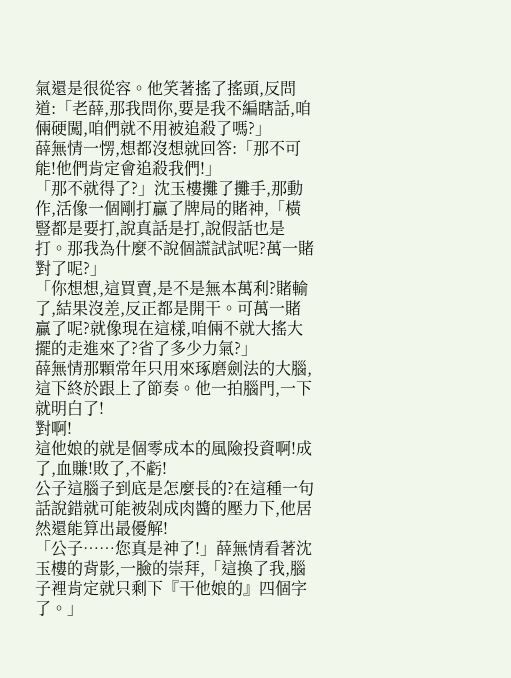氣還是很從容。他笑著搖了搖頭,反問道:「老薛,那我問你,要是我不編瞎話,咱倆硬闖,咱們就不用被追殺了嗎?」
薛無情一愣,想都沒想就回答:「那不可能!他們肯定會追殺我們!」
「那不就得了?」沈玉樓攤了攤手,那動作,活像一個剛打贏了牌局的賭神,「橫豎都是要打,說真話是打,說假話也是打。那我為什麼不說個謊試試呢?萬一賭對了呢?」
「你想想,這買賣,是不是無本萬利?賭輸了,結果沒差,反正都是開干。可萬一賭贏了呢?就像現在這樣,咱倆不就大搖大擺的走進來了?省了多少力氣?」
薛無情那顆常年只用來琢磨劍法的大腦,這下終於跟上了節奏。他一拍腦門,一下就明白了!
對啊!
這他娘的就是個零成本的風險投資啊!成了,血賺!敗了,不虧!
公子這腦子到底是怎麼長的?在這種一句話說錯就可能被剁成肉醬的壓力下,他居然還能算出最優解!
「公子……您真是神了!」薛無情看著沈玉樓的背影,一臉的崇拜,「這換了我,腦子裡肯定就只剩下『干他娘的』四個字了。」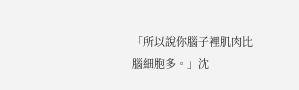「所以說你腦子裡肌肉比腦細胞多。」沈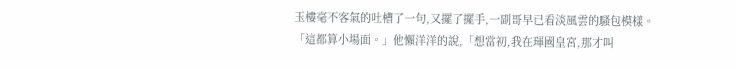玉樓毫不客氣的吐槽了一句,又擺了擺手,一副哥早已看淡風雲的騷包模樣。
「這都算小場面。」他懶洋洋的說,「想當初,我在琿國皇宮,那才叫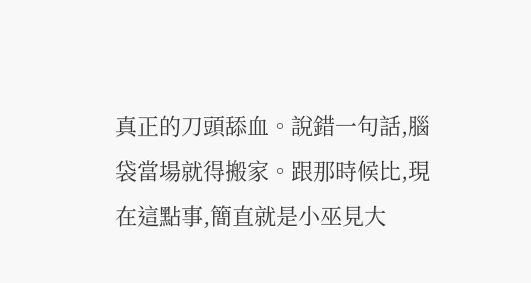真正的刀頭舔血。說錯一句話,腦袋當場就得搬家。跟那時候比,現在這點事,簡直就是小巫見大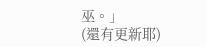巫。」
(還有更新耶)